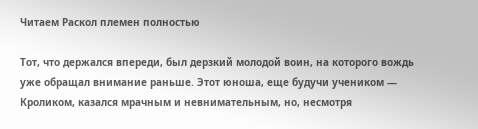Читаем Раскол племен полностью

Тот, что держался впереди, был дерзкий молодой воин, на которого вождь уже обращал внимание раньше. Этот юноша, еще будучи учеником — Кроликом, казался мрачным и невнимательным, но, несмотря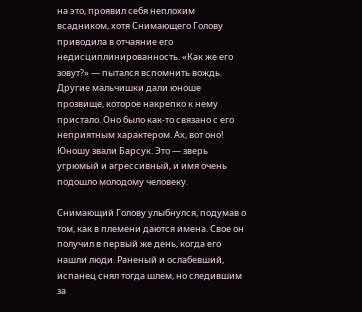на это, проявил себя неплохим всадником, хотя Снимающего Голову приводила в отчаяние его недисциплинированность. «Как же его зовут?» — пытался вспомнить вождь. Другие мальчишки дали юноше прозвище, которое накрепко к нему пристало. Оно было как-то связано с его неприятным характером. Ах, вот оно! Юношу звали Барсук. Это — зверь угрюмый и агрессивный, и имя очень подошло молодому человеку.

Снимающий Голову улыбнулся, подумав о том, как в племени даются имена. Свое он получил в первый же день, когда его нашли люди. Раненый и ослабевший, испанец снял тогда шлем, но следившим за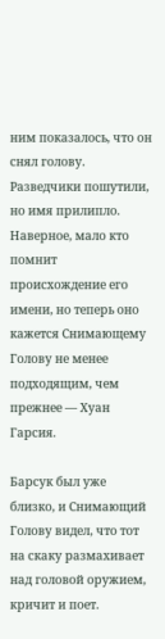ним показалось, что он снял голову. Разведчики пошутили, но имя прилипло. Наверное, мало кто помнит происхождение его имени, но теперь оно кажется Снимающему Голову не менее подходящим, чем прежнее — Хуан Гарсия.

Барсук был уже близко, и Снимающий Голову видел, что тот на скаку размахивает над головой оружием, кричит и поет.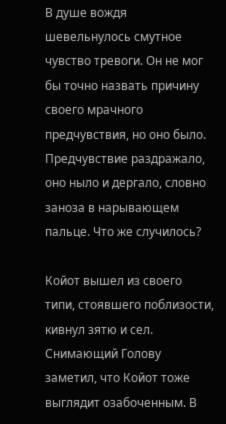В душе вождя шевельнулось смутное чувство тревоги. Он не мог бы точно назвать причину своего мрачного предчувствия, но оно было. Предчувствие раздражало, оно ныло и дергало, словно заноза в нарывающем пальце. Что же случилось?

Койот вышел из своего типи, стоявшего поблизости, кивнул зятю и сел. Снимающий Голову заметил, что Койот тоже выглядит озабоченным. В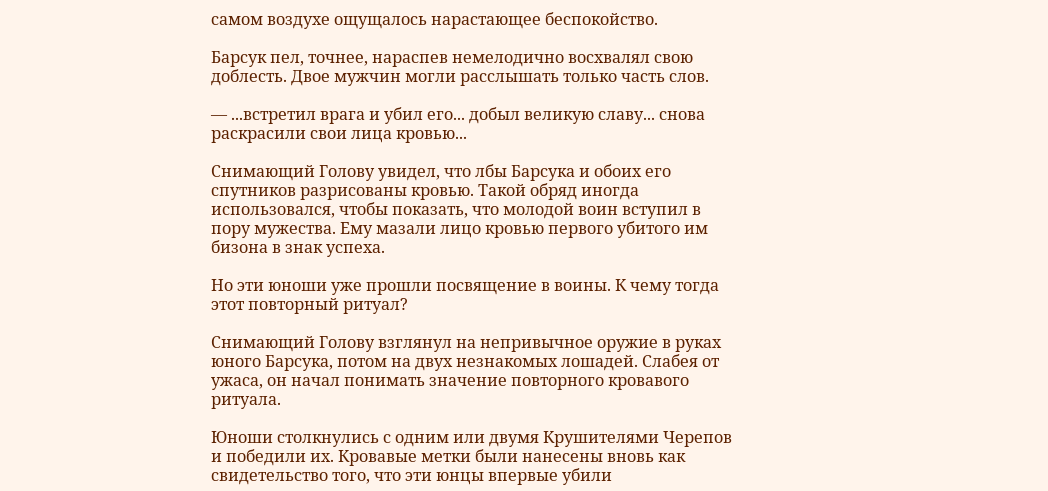самом воздухе ощущалось нарастающее беспокойство.

Барсук пел, точнее, нараспев немелодично восхвалял свою доблесть. Двое мужчин могли расслышать только часть слов.

— ...встретил врага и убил его... добыл великую славу... снова раскрасили свои лица кровью...

Снимающий Голову увидел, что лбы Барсука и обоих его спутников разрисованы кровью. Такой обряд иногда использовался, чтобы показать, что молодой воин вступил в пору мужества. Ему мазали лицо кровью первого убитого им бизона в знак успеха.

Но эти юноши уже прошли посвящение в воины. К чему тогда этот повторный ритуал?

Снимающий Голову взглянул на непривычное оружие в руках юного Барсука, потом на двух незнакомых лошадей. Слабея от ужаса, он начал понимать значение повторного кровавого ритуала.

Юноши столкнулись с одним или двумя Крушителями Черепов и победили их. Кровавые метки были нанесены вновь как свидетельство того, что эти юнцы впервые убили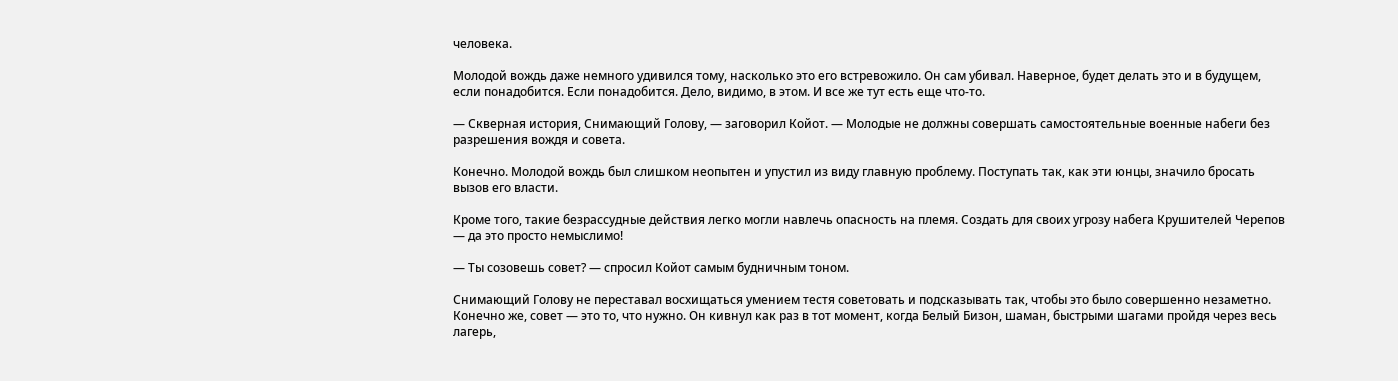человека.

Молодой вождь даже немного удивился тому, насколько это его встревожило. Он сам убивал. Наверное, будет делать это и в будущем, если понадобится. Если понадобится. Дело, видимо, в этом. И все же тут есть еще что-то.

— Скверная история, Снимающий Голову, — заговорил Койот. — Молодые не должны совершать самостоятельные военные набеги без разрешения вождя и совета.

Конечно. Молодой вождь был слишком неопытен и упустил из виду главную проблему. Поступать так, как эти юнцы, значило бросать вызов его власти.

Кроме того, такие безрассудные действия легко могли навлечь опасность на племя. Создать для своих угрозу набега Крушителей Черепов — да это просто немыслимо!

— Ты созовешь совет? — спросил Койот самым будничным тоном.

Снимающий Голову не переставал восхищаться умением тестя советовать и подсказывать так, чтобы это было совершенно незаметно. Конечно же, совет — это то, что нужно. Он кивнул как раз в тот момент, когда Белый Бизон, шаман, быстрыми шагами пройдя через весь лагерь,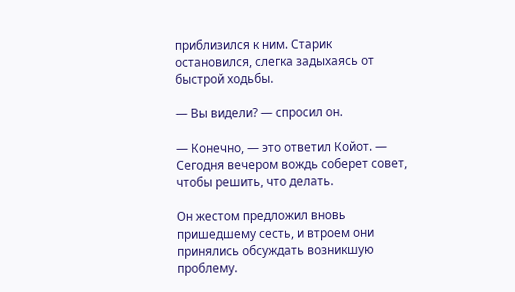приблизился к ним. Старик остановился, слегка задыхаясь от быстрой ходьбы.

— Вы видели? — спросил он.

— Конечно, — это ответил Койот. — Сегодня вечером вождь соберет совет, чтобы решить, что делать.

Он жестом предложил вновь пришедшему сесть, и втроем они принялись обсуждать возникшую проблему.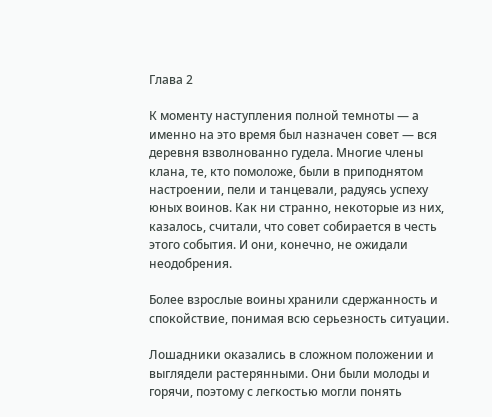Глава 2

К моменту наступления полной темноты — а именно на это время был назначен совет — вся деревня взволнованно гудела. Многие члены клана, те, кто помоложе, были в приподнятом настроении, пели и танцевали, радуясь успеху юных воинов. Как ни странно, некоторые из них, казалось, считали, что совет собирается в честь этого события. И они, конечно, не ожидали неодобрения.

Более взрослые воины хранили сдержанность и спокойствие, понимая всю серьезность ситуации.

Лошадники оказались в сложном положении и выглядели растерянными. Они были молоды и горячи, поэтому с легкостью могли понять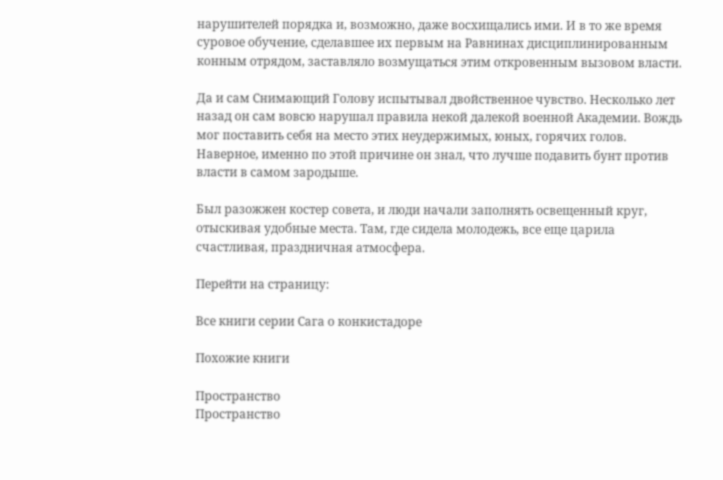нарушителей порядка и, возможно, даже восхищались ими. И в то же время суровое обучение, сделавшее их первым на Равнинах дисциплинированным конным отрядом, заставляло возмущаться этим откровенным вызовом власти.

Да и сам Снимающий Голову испытывал двойственное чувство. Несколько лет назад он сам вовсю нарушал правила некой далекой военной Академии. Вождь мог поставить себя на место этих неудержимых, юных, горячих голов. Наверное, именно по этой причине он знал, что лучше подавить бунт против власти в самом зародыше.

Был разожжен костер совета, и люди начали заполнять освещенный круг, отыскивая удобные места. Там, где сидела молодежь, все еще царила счастливая, праздничная атмосфера.

Перейти на страницу:

Все книги серии Сага о конкистадоре

Похожие книги

Пространство
Пространство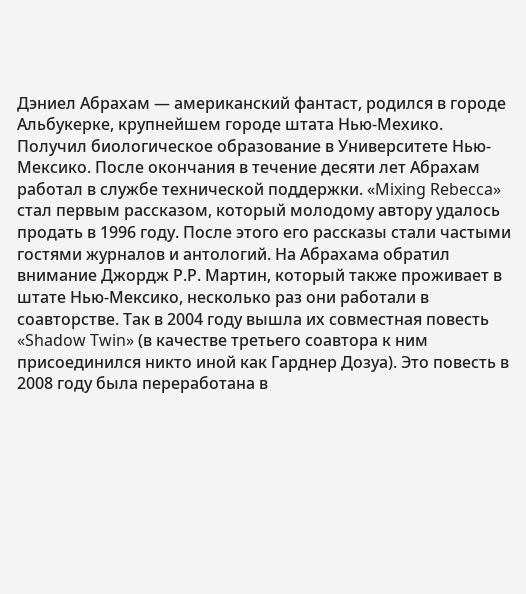Дэниел Абрахам — американский фантаст, родился в городе Альбукерке, крупнейшем городе штата Нью-Мехико. Получил биологическое образование в Университете Нью-Мексико. После окончания в течение десяти лет Абрахам работал в службе технической поддержки. «Mixing Rebecca» стал первым рассказом, который молодому автору удалось продать в 1996 году. После этого его рассказы стали частыми гостями журналов и антологий. На Абрахама обратил внимание Джордж Р.Р. Мартин, который также проживает в штате Нью-Мексико, несколько раз они работали в соавторстве. Так в 2004 году вышла их совместная повесть «Shadow Twin» (в качестве третьего соавтора к ним присоединился никто иной как Гарднер Дозуа). Это повесть в 2008 году была переработана в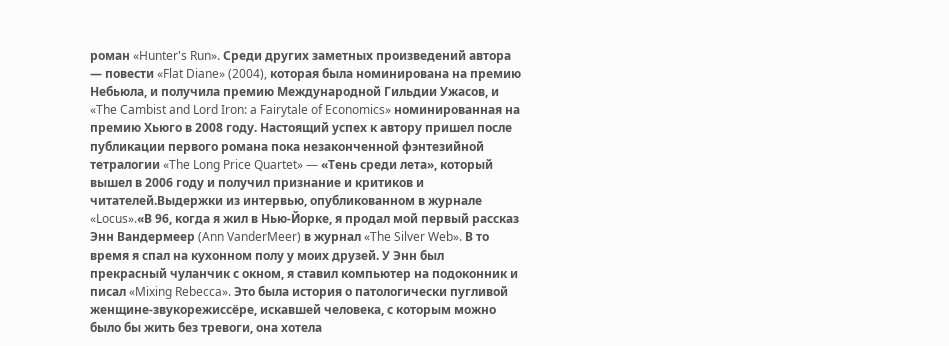роман «Hunter's Run». Среди других заметных произведений автора — повести «Flat Diane» (2004), которая была номинирована на премию Небьюла, и получила премию Международной Гильдии Ужасов, и «The Cambist and Lord Iron: a Fairytale of Economics» номинированная на премию Хьюго в 2008 году. Настоящий успех к автору пришел после публикации первого романа пока незаконченной фэнтезийной тетралогии «The Long Price Quartet» — «Тень среди лета», который вышел в 2006 году и получил признание и критиков и читателей.Выдержки из интервью, опубликованном в журнале «Locus».«В 96, когда я жил в Нью-Йорке, я продал мой первый рассказ Энн Вандермеер (Ann VanderMeer) в журнал «The Silver Web». В то время я спал на кухонном полу у моих друзей. У Энн был прекрасный чуланчик с окном, я ставил компьютер на подоконник и писал «Mixing Rebecca». Это была история о патологически пугливой женщине-звукорежиссёре, искавшей человека, с которым можно было бы жить без тревоги, она хотела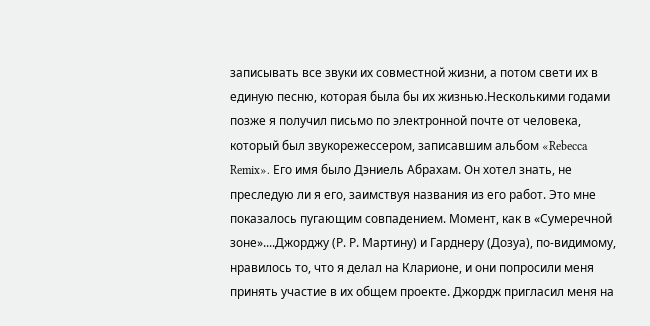записывать все звуки их совместной жизни, а потом свети их в единую песню, которая была бы их жизнью.Несколькими годами позже я получил письмо по электронной почте от человека, который был звукорежессером, записавшим альбом «Rebecca Remix». Его имя было Дэниель Абрахам. Он хотел знать, не преследую ли я его, заимствуя названия из его работ. Это мне показалось пугающим совпадением. Момент, как в «Сумеречной зоне»....Джорджу (Р. Р. Мартину) и Гарднеру (Дозуа), по-видимому, нравилось то, что я делал на Кларионе, и они попросили меня принять участие в их общем проекте. Джордж пригласил меня на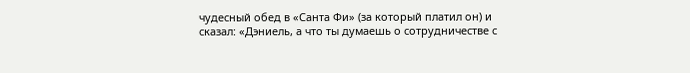чудесный обед в «Санта Фи» (за который платил он) и сказал: «Дэниель, а что ты думаешь о сотрудничестве с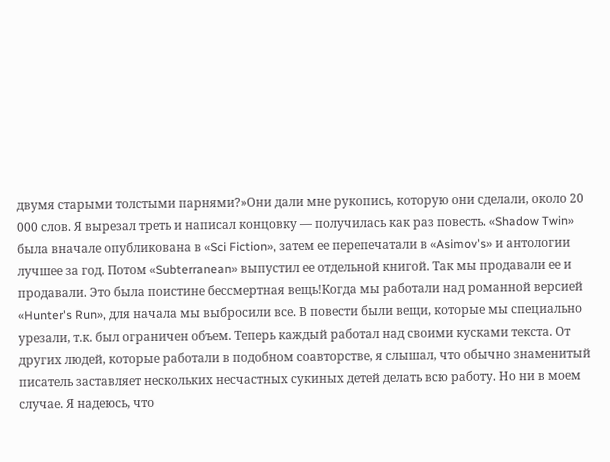двумя старыми толстыми парнями?»Они дали мне рукопись, которую они сделали, около 20 000 слов. Я вырезал треть и написал концовку — получилась как раз повесть. «Shadow Twin» была вначале опубликована в «Sci Fiction», затем ее перепечатали в «Asimov's» и антологии лучшее за год. Потом «Subterranean» выпустил ее отдельной книгой. Так мы продавали ее и продавали. Это была поистине бессмертная вещь!Когда мы работали над романной версией «Hunter's Run», для начала мы выбросили все. В повести были вещи, которые мы специально урезали, т.к. был ограничен объем. Теперь каждый работал над своими кусками текста. От других людей, которые работали в подобном соавторстве, я слышал, что обычно знаменитый писатель заставляет нескольких несчастных сукиных детей делать всю работу. Но ни в моем случае. Я надеюсь, что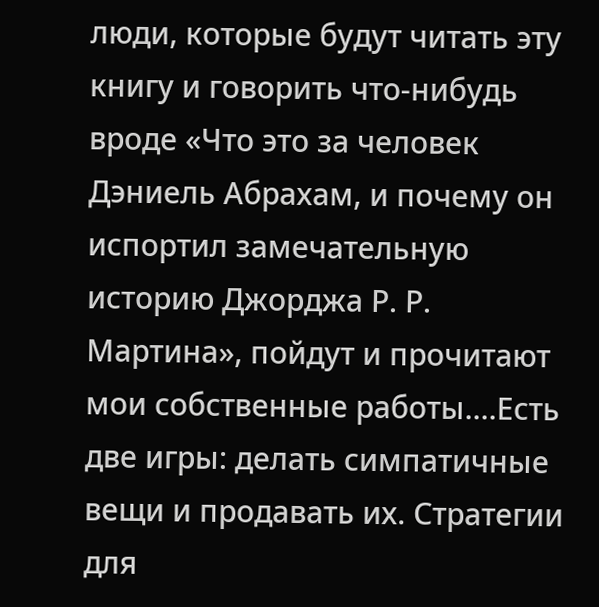люди, которые будут читать эту книгу и говорить что-нибудь вроде «Что это за человек Дэниель Абрахам, и почему он испортил замечательную историю Джорджа Р. Р. Мартина», пойдут и прочитают мои собственные работы....Есть две игры: делать симпатичные вещи и продавать их. Стратегии для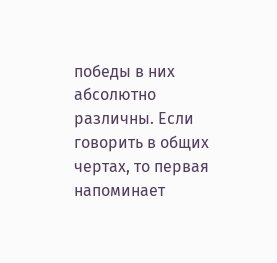победы в них абсолютно различны. Если говорить в общих чертах, то первая напоминает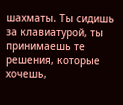шахматы. Ты сидишь за клавиатурой, ты принимаешь те решения, которые хочешь,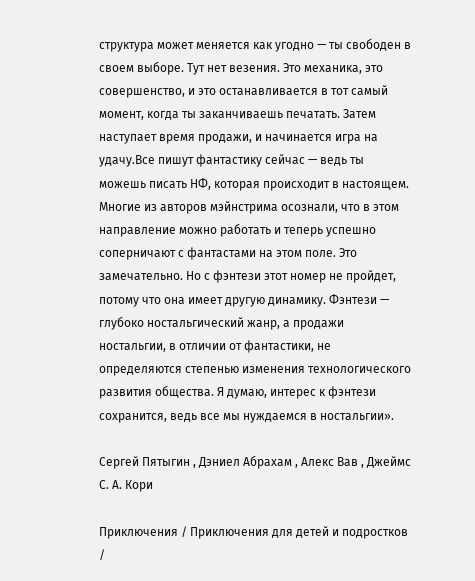структура может меняется как угодно — ты свободен в своем выборе. Тут нет везения. Это механика, это совершенство, и это останавливается в тот самый момент, когда ты заканчиваешь печатать. Затем наступает время продажи, и начинается игра на удачу.Все пишут фантастику сейчас — ведь ты можешь писать НФ, которая происходит в настоящем. Многие из авторов мэйнстрима осознали, что в этом направление можно работать и теперь успешно соперничают с фантастами на этом поле. Это замечательно. Но с фэнтези этот номер не пройдет, потому что она имеет другую динамику. Фэнтези — глубоко ностальгический жанр, а продажи ностальгии, в отличии от фантастики, не определяются степенью изменения технологического развития общества. Я думаю, интерес к фэнтези сохранится, ведь все мы нуждаемся в ностальгии».

Сергей Пятыгин , Дэниел Абрахам , Алекс Вав , Джеймс С. А. Кори

Приключения / Приключения для детей и подростков /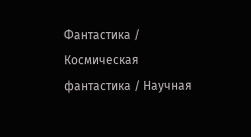Фантастика / Космическая фантастика / Научная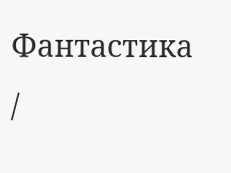Фантастика /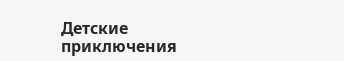Детские приключения